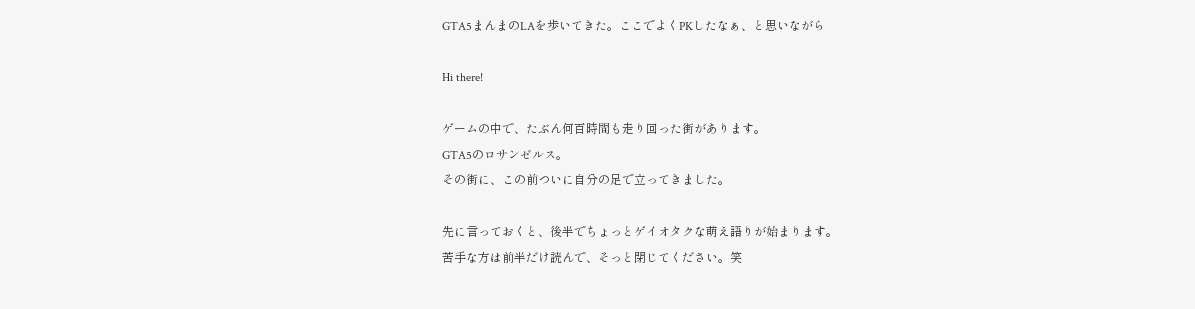GTA5まんまのLAを歩いてきた。ここでよくPKしたなぁ、と思いながら

Hi there!

ゲームの中で、たぶん何百時間も走り回った街があります。
GTA5のロサンゼルス。
その街に、この前ついに自分の足で立ってきました。

先に言っておくと、後半でちょっとゲイオタクな萌え語りが始まります。
苦手な方は前半だけ読んで、そっと閉じてください。笑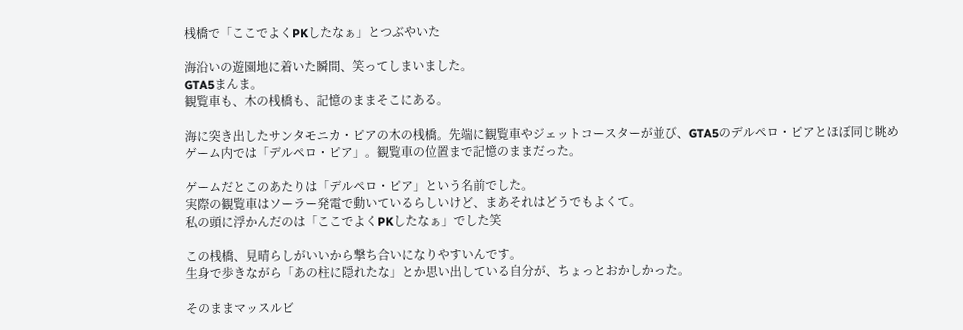桟橋で「ここでよくPKしたなぁ」とつぶやいた

海沿いの遊園地に着いた瞬間、笑ってしまいました。
GTA5まんま。
観覧車も、木の桟橋も、記憶のままそこにある。

海に突き出したサンタモニカ・ピアの木の桟橋。先端に観覧車やジェットコースターが並び、GTA5のデルペロ・ピアとほぼ同じ眺め
ゲーム内では「デルペロ・ピア」。観覧車の位置まで記憶のままだった。

ゲームだとこのあたりは「デルペロ・ピア」という名前でした。
実際の観覧車はソーラー発電で動いているらしいけど、まあそれはどうでもよくて。
私の頭に浮かんだのは「ここでよくPKしたなぁ」でした笑

この桟橋、見晴らしがいいから撃ち合いになりやすいんです。
生身で歩きながら「あの柱に隠れたな」とか思い出している自分が、ちょっとおかしかった。

そのままマッスルビ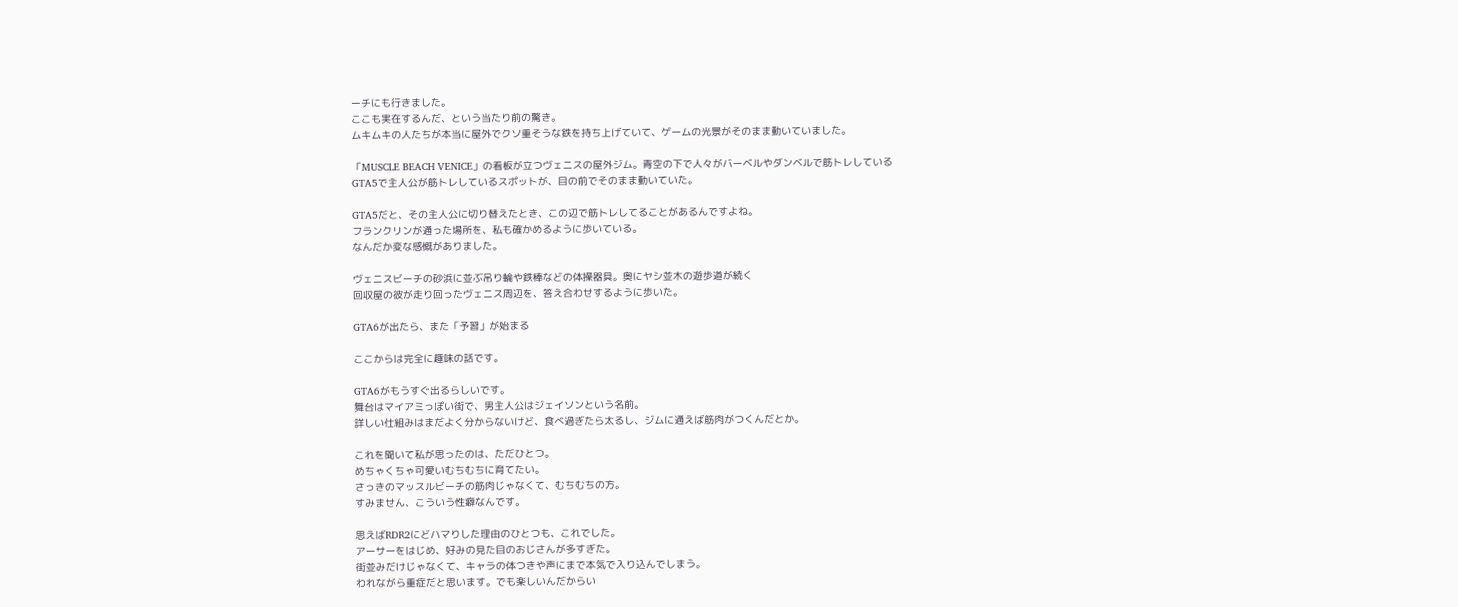ーチにも行きました。
ここも実在するんだ、という当たり前の驚き。
ムキムキの人たちが本当に屋外でクソ重そうな鉄を持ち上げていて、ゲームの光景がそのまま動いていました。

「MUSCLE BEACH VENICE」の看板が立つヴェニスの屋外ジム。青空の下で人々がバーベルやダンベルで筋トレしている
GTA5で主人公が筋トレしているスポットが、目の前でそのまま動いていた。

GTA5だと、その主人公に切り替えたとき、この辺で筋トレしてることがあるんですよね。
フランクリンが通った場所を、私も確かめるように歩いている。
なんだか変な感慨がありました。

ヴェニスビーチの砂浜に並ぶ吊り輪や鉄棒などの体操器具。奥にヤシ並木の遊歩道が続く
回収屋の彼が走り回ったヴェニス周辺を、答え合わせするように歩いた。

GTA6が出たら、また「予習」が始まる

ここからは完全に趣味の話です。

GTA6がもうすぐ出るらしいです。
舞台はマイアミっぽい街で、男主人公はジェイソンという名前。
詳しい仕組みはまだよく分からないけど、食べ過ぎたら太るし、ジムに通えば筋肉がつくんだとか。

これを聞いて私が思ったのは、ただひとつ。
めちゃくちゃ可愛いむちむちに育てたい。
さっきのマッスルビーチの筋肉じゃなくて、むちむちの方。
すみません、こういう性癖なんです。

思えばRDR2にどハマりした理由のひとつも、これでした。
アーサーをはじめ、好みの見た目のおじさんが多すぎた。
街並みだけじゃなくて、キャラの体つきや声にまで本気で入り込んでしまう。
われながら重症だと思います。でも楽しいんだからい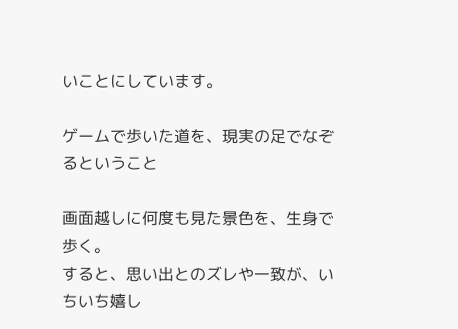いことにしています。

ゲームで歩いた道を、現実の足でなぞるということ

画面越しに何度も見た景色を、生身で歩く。
すると、思い出とのズレや一致が、いちいち嬉し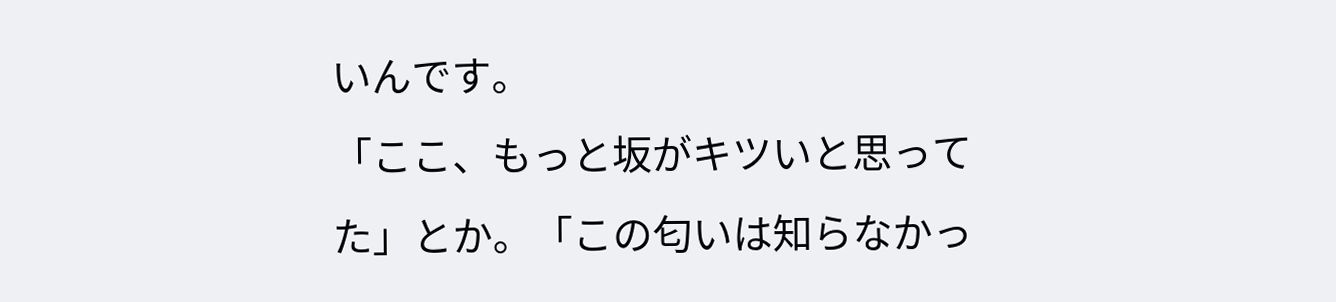いんです。
「ここ、もっと坂がキツいと思ってた」とか。「この匂いは知らなかっ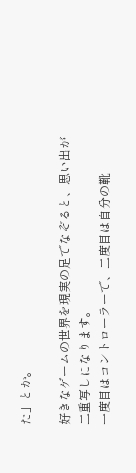た」とか。

好きなゲームの世界を現実の足でなぞると、思い出が二重写しになります。
一度目はコントローラーで、二度目は自分の靴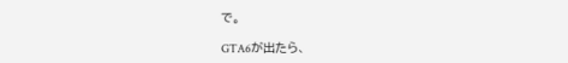で。

GTA6が出たら、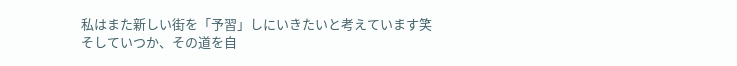私はまた新しい街を「予習」しにいきたいと考えています笑
そしていつか、その道を自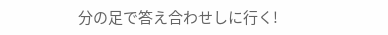分の足で答え合わせしに行く!